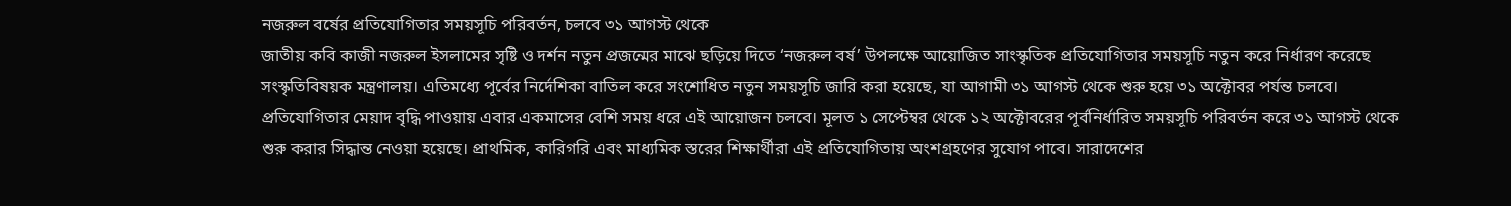নজরুল বর্ষের প্রতিযোগিতার সময়সূচি পরিবর্তন, চলবে ৩১ আগস্ট থেকে
জাতীয় কবি কাজী নজরুল ইসলামের সৃষ্টি ও দর্শন নতুন প্রজন্মের মাঝে ছড়িয়ে দিতে ‘নজরুল বর্ষ’ উপলক্ষে আয়োজিত সাংস্কৃতিক প্রতিযোগিতার সময়সূচি নতুন করে নির্ধারণ করেছে সংস্কৃতিবিষয়ক মন্ত্রণালয়। এতিমধ্যে পূর্বের নির্দেশিকা বাতিল করে সংশোধিত নতুন সময়সূচি জারি করা হয়েছে, যা আগামী ৩১ আগস্ট থেকে শুরু হয়ে ৩১ অক্টোবর পর্যন্ত চলবে।
প্রতিযোগিতার মেয়াদ বৃদ্ধি পাওয়ায় এবার একমাসের বেশি সময় ধরে এই আয়োজন চলবে। মূলত ১ সেপ্টেম্বর থেকে ১২ অক্টোবরের পূর্বনির্ধারিত সময়সূচি পরিবর্তন করে ৩১ আগস্ট থেকে শুরু করার সিদ্ধান্ত নেওয়া হয়েছে। প্রাথমিক, কারিগরি এবং মাধ্যমিক স্তরের শিক্ষার্থীরা এই প্রতিযোগিতায় অংশগ্রহণের সুযোগ পাবে। সারাদেশের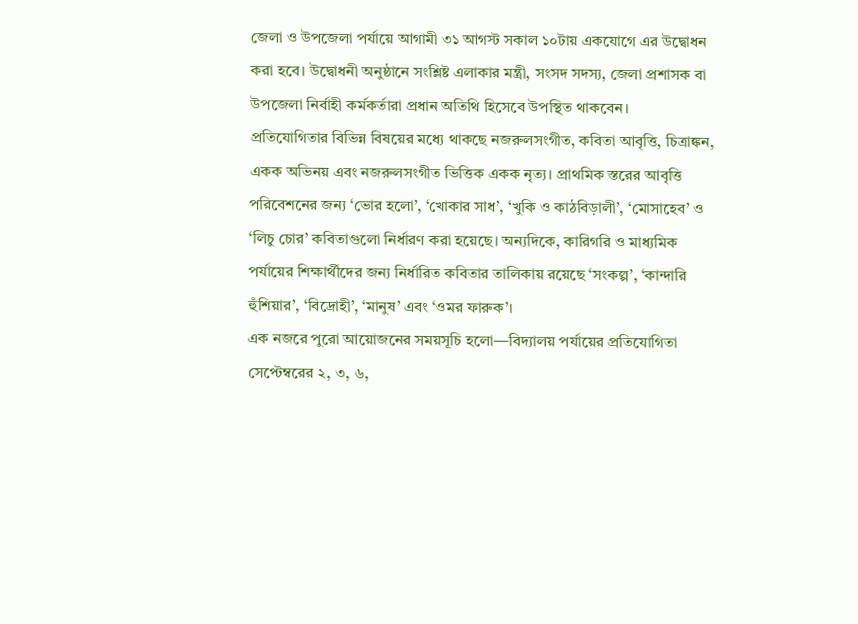জেলা ও উপজেলা পর্যায়ে আগামী ৩১ আগস্ট সকাল ১০টায় একযোগে এর উদ্বোধন করা হবে। উদ্বোধনী অনুষ্ঠানে সংশ্লিষ্ট এলাকার মন্ত্রী, সংসদ সদস্য, জেলা প্রশাসক বা উপজেলা নির্বাহী কর্মকর্তারা প্রধান অতিথি হিসেবে উপস্থিত থাকবেন।
প্রতিযোগিতার বিভিন্ন বিষয়ের মধ্যে থাকছে নজরুলসংগীত, কবিতা আবৃত্তি, চিত্রাঙ্কন, একক অভিনয় এবং নজরুলসংগীত ভিত্তিক একক নৃত্য। প্রাথমিক স্তরের আবৃত্তি পরিবেশনের জন্য ‘ভোর হলো’, ‘খোকার সাধ’, ‘খুকি ও কাঠবিড়ালী’, ‘মোসাহেব’ ও ‘লিচু চোর’ কবিতাগুলো নির্ধারণ করা হয়েছে। অন্যদিকে, কারিগরি ও মাধ্যমিক পর্যায়ের শিক্ষার্থীদের জন্য নির্ধারিত কবিতার তালিকায় রয়েছে ‘সংকল্প’, ‘কান্দারি হুঁশিয়ার’, ‘বিদ্রোহী’, ‘মানুষ’ এবং ‘ওমর ফারুক’।
এক নজরে পুরো আয়োজনের সময়সূচি হলো—বিদ্যালয় পর্যায়ের প্রতিযোগিতা সেপ্টেম্বরের ২, ৩, ৬,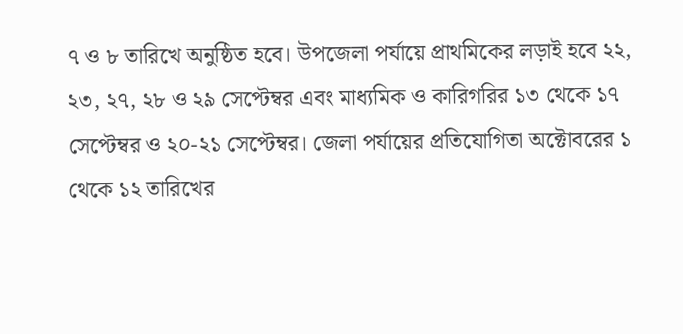৭ ও ৮ তারিখে অনুষ্ঠিত হবে। উপজেলা পর্যায়ে প্রাথমিকের লড়াই হবে ২২, ২৩, ২৭, ২৮ ও ২৯ সেপ্টেম্বর এবং মাধ্যমিক ও কারিগরির ১৩ থেকে ১৭ সেপ্টেম্বর ও ২০-২১ সেপ্টেম্বর। জেলা পর্যায়ের প্রতিযোগিতা অক্টোবরের ১ থেকে ১২ তারিখের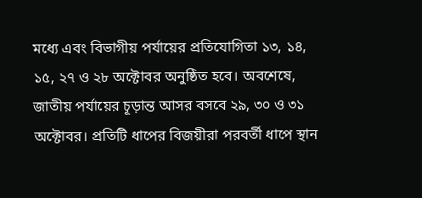মধ্যে এবং বিভাগীয় পর্যায়ের প্রতিযোগিতা ১৩, ১৪, ১৫, ২৭ ও ২৮ অক্টোবর অনুষ্ঠিত হবে। অবশেষে, জাতীয় পর্যায়ের চূড়ান্ত আসর বসবে ২৯, ৩০ ও ৩১ অক্টোবর। প্রতিটি ধাপের বিজয়ীরা পরবর্তী ধাপে স্থান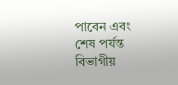পাবেন এবং শেষ পর্যন্ত বিভাগীয়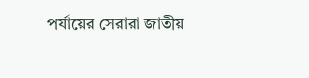পর্যায়ের সেরারা জাতীয়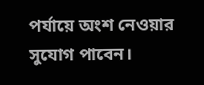পর্যায়ে অংশ নেওয়ার সুযোগ পাবেন।